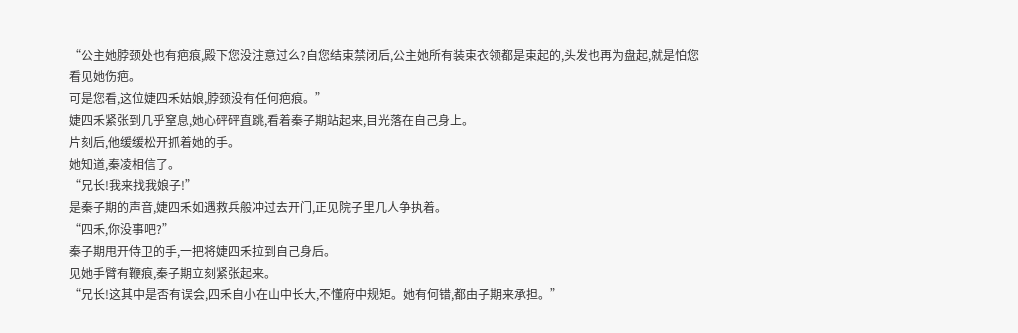“公主她脖颈处也有疤痕,殿下您没注意过么?自您结束禁闭后,公主她所有装束衣领都是束起的,头发也再为盘起,就是怕您看见她伤疤。
可是您看,这位婕四禾姑娘,脖颈没有任何疤痕。”
婕四禾紧张到几乎窒息,她心砰砰直跳,看着秦子期站起来,目光落在自己身上。
片刻后,他缓缓松开抓着她的手。
她知道,秦凌相信了。
“兄长!我来找我娘子!”
是秦子期的声音,婕四禾如遇救兵般冲过去开门,正见院子里几人争执着。
“四禾,你没事吧?”
秦子期甩开侍卫的手,一把将婕四禾拉到自己身后。
见她手臂有鞭痕,秦子期立刻紧张起来。
“兄长!这其中是否有误会,四禾自小在山中长大,不懂府中规矩。她有何错,都由子期来承担。”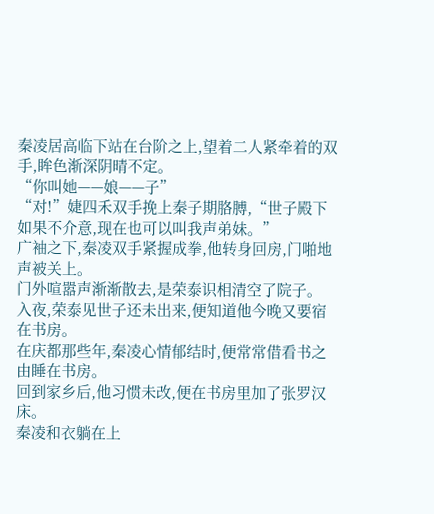秦凌居高临下站在台阶之上,望着二人紧牵着的双手,眸色渐深阴晴不定。
“你叫她——娘——子”
“对!”婕四禾双手挽上秦子期胳膊,“世子殿下如果不介意,现在也可以叫我声弟妹。”
广袖之下,秦凌双手紧握成拳,他转身回房,门啪地声被关上。
门外喧嚣声渐渐散去,是荣泰识相清空了院子。
入夜,荣泰见世子还未出来,便知道他今晚又要宿在书房。
在庆都那些年,秦凌心情郁结时,便常常借看书之由睡在书房。
回到家乡后,他习惯未改,便在书房里加了张罗汉床。
秦凌和衣躺在上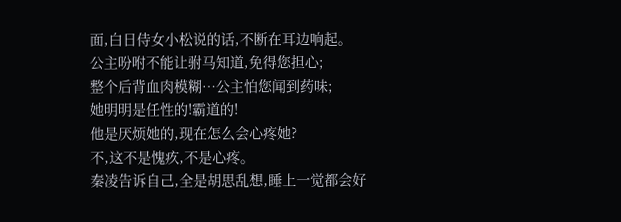面,白日侍女小松说的话,不断在耳边响起。
公主吩咐不能让驸马知道,免得您担心;
整个后背血肉模糊…公主怕您闻到药味;
她明明是任性的!霸道的!
他是厌烦她的,现在怎么会心疼她?
不,这不是愧疚,不是心疼。
秦凌告诉自己,全是胡思乱想,睡上一觉都会好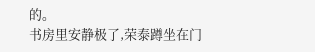的。
书房里安静极了,荣泰蹲坐在门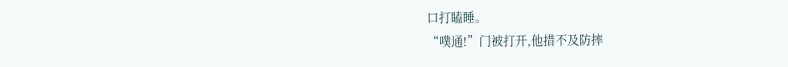口打瞌睡。
“噗通!”门被打开,他措不及防摔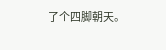了个四脚朝天。